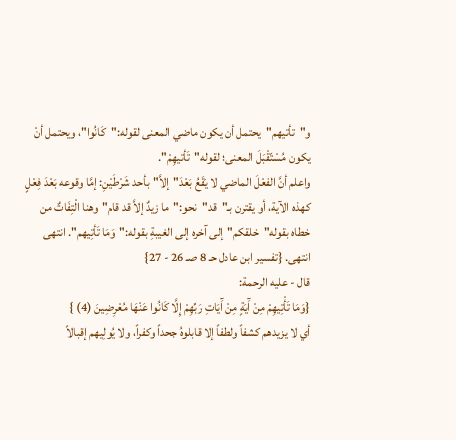و"تأتيهم"يحتمل أن يكون ماضي المعنى لقوله:"كَانُوا"، ويحتمل أنْ يكون مُسْتّقْبَلَ المعنى؛ لقوله"تَأتيهِمْ".
واعلم أنَّ الفعْلَ الماضي لا يَقَعُ بَعْدَ"إلاَّ"بأحد شَرْطَيْنِ: إمَّا وقوعه بَعْدَ فِعْلٍ كهذه الآية، أو يقترن بـ"قد"نحو:"ما زيدٌ إلاَّ قد قام"وهنا الْتِفَاتٌ من خطاه بقوله"خلقكم"إلى آخره إلى الغيبةِ بقوله:"وَمَا تَأتِيهم". انتهى انتهى. {تفسير ابن عادل حـ 8 صـ 26 - 27}
قال - عليه الرحمة:
{وَمَا تَأْتِيهِمْ مِنْ آَيَةٍ مِنْ آَيَاتِ رَبِّهِمْ إِلَّا كَانُوا عَنْهَا مُعْرِضِينَ (4) }
أي لا يزيدهم كشفاً ولطفاً إلا قابلوهُ جحداً وكفراً، ولا يُولِيهم إقبالاً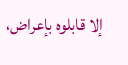إلا قابلوه بإعراض،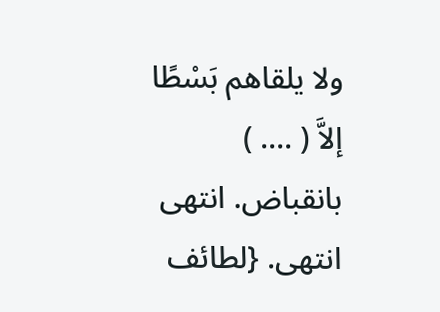ولا يلقاهم بَسْطًا إلاَّ ( .... ) بانقباض. انتهى انتهى. {لطائف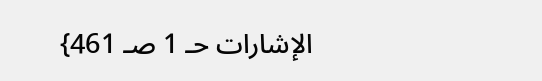الإشارات حـ 1 صـ 461}